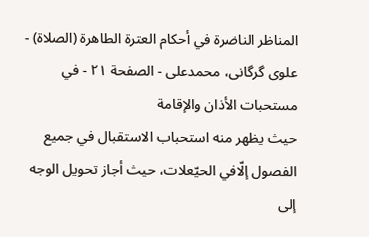المناظر الناضرة في أحکام العترة الطاهرة (الصلاة) - علوی گرگانی، محمدعلی - الصفحة ٢١ - في مستحبات الأذان والإقامة
حيث يظهر منه استحباب الاستقبال في جميع الفصول إلّافي الحيّعلات، حيث أجاز تحويل الوجه إلى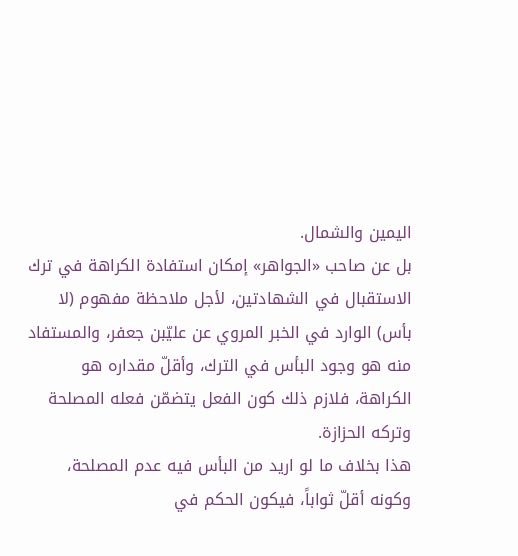اليمين والشمال.
بل عن صاحب «الجواهر» إمكان استفادة الكراهة في ترك الاستقبال في الشهادتين، لأجل ملاحظة مفهوم (لا بأس) الوارد في الخبر المروي عن عليّبن جعفر، والمستفاد منه هو وجود البأس في الترك، وأقلّ مقداره هو الكراهة، فلازم ذلك كون الفعل يتضمّن فعله المصلحة وتركه الحزازة.
هذا بخلاف ما لو اريد من البأس فيه عدم المصلحة، وكونه أقلّ ثواباً، فيكون الحكم في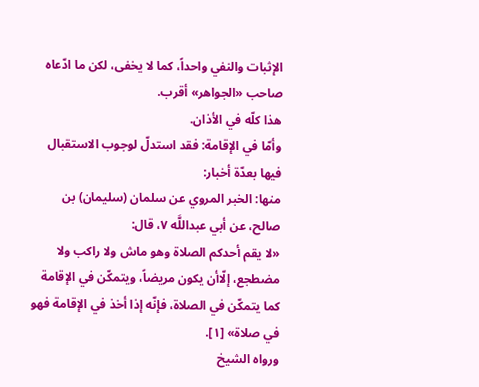الإثبات والنفي واحداً، كما لا يخفى، لكن ما ادّعاه صاحب «الجواهر» أقرب.
هذا كلّه في الأذان.
وأمّا في الإقامة: فقد استدلّ لوجوب الاستقبال فيها بعدّة أخبار:
منها: الخبر المروي عن سلمان (سليمان) بن صالح، عن أبي عبداللَّه ٧، قال:
«لا يقم أحدكم الصلاة وهو ماش ولا راكب ولا مضطجع، إلّاأن يكون مريضاً، ويتمكّن في الإقامة كما يتمكّن في الصلاة، فإنّه إذا أخذ في الإقامة فهو في صلاة» [١].
ورواه الشيخ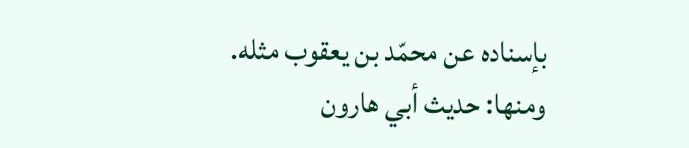بإسناده عن محمّد بن يعقوب مثله.
ومنها: حديث أبي هارون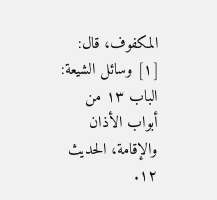المكفوف، قال:
[١] وسائل الشيعة: الباب ١٣ من أبواب الأذان والإقامة، الحديث ١٢.